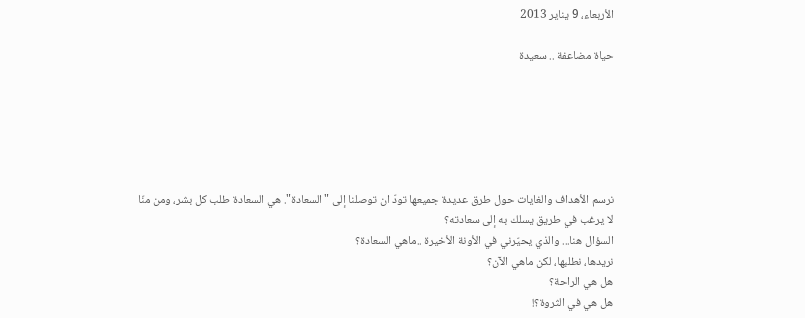الأربعاء، 9 يناير 2013

حياة مضاعفة .. سعيدة






نرسم الأهداف والغايات حول طرق عديدة جميعها تودّ ان توصلنا إلى "السعادة". هي السعادة طلب كل بشر، ومن منّا
لا يرغب في طريق يسلك به إلى سعادته؟
السؤال هنا... والذي يحيّرني في الأونة الأخيرة ..ماهي السعادة؟
نريدها، نطلبها، لكن ماهي الآن؟
هل هي الراحة؟
هل هي في الثروة؟!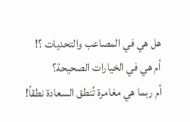هل هي في المصاعب والتحديات ؟!
أم هي في الخيارات الصحيحة؟
أم ربما هي مغامرة تُنطق السعادة نطقاً!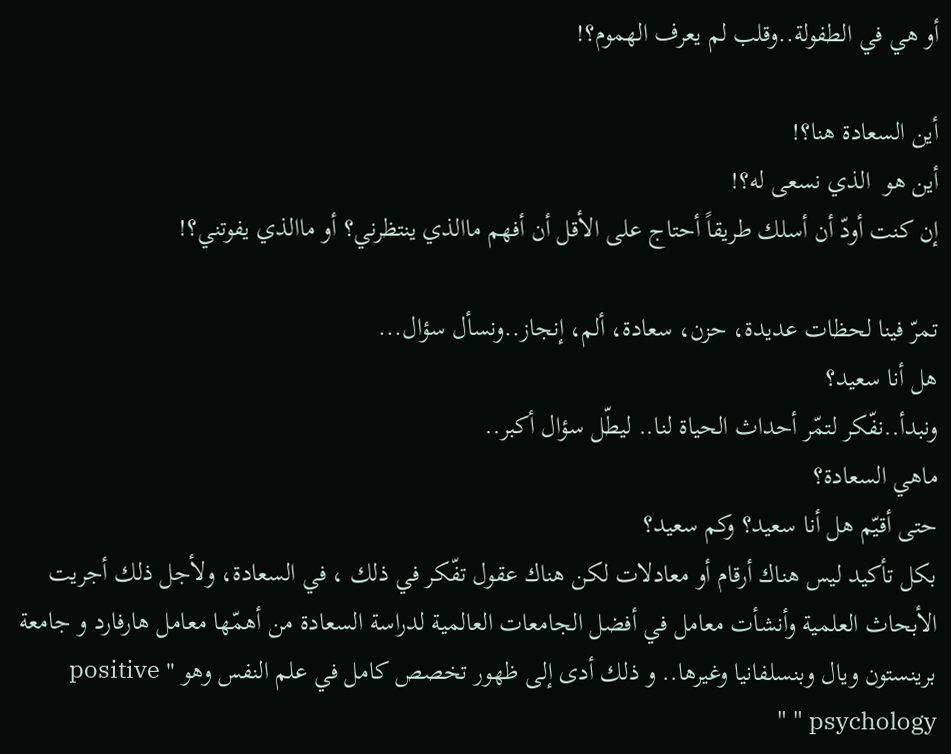أو هي في الطفولة..وقلب لم يعرف الهموم؟!

أين السعادة هنا؟!
أين هو  الذي نسعى له؟!
إن كنت أودّ أن أسلك طريقاً أحتاج على الأقل أن أفهم ماالذي ينتظرني؟ أو ماالذي يفوتني؟!

تمرّ فينا لحظات عديدة، حزن، سعادة، ألم، إنجاز..ونسأل سؤال...
هل أنا سعيد؟
ونبدأ..نفّكر لتمّر أحداث الحياة لنا.. ليطّل سؤال أكبر..
ماهي السعادة؟
حتى أقيّم هل أنا سعيد؟ وكم سعيد؟
بكل تأكيد ليس هناك أرقام أو معادلات لكن هناك عقول تفّكر في ذلك ، في السعادة، ولأجل ذلك أجريت الأبحاث العلمية وأنشأت معامل في أفضل الجامعات العالمية لدراسة السعادة من أهمّها معامل هارفارد و جامعة برينستون ويال وبنسلفانيا وغيرها.. و ذلك أدى إلى ظهور تخصص كامل في علم النفس وهو " positive psychology " "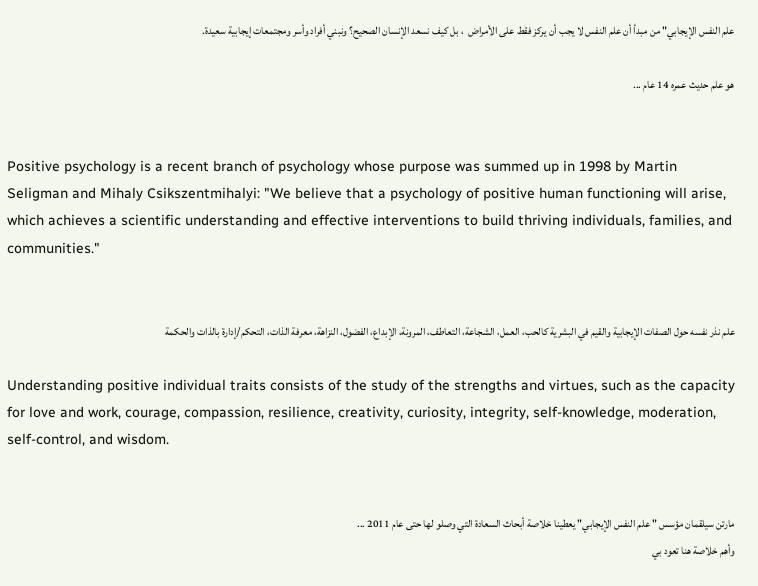علم النفس الإيجابي" من مبدأ أن علم النفس لا يجب أن يركز فقط على الأمراض  ، بل كيف نسعد الإنسان الصحيح؟ ونبني أفراد وأسر ومجتمعات إيجابية سعيدة.

هو علم حديث عمره 14 عام ...


Positive psychology is a recent branch of psychology whose purpose was summed up in 1998 by Martin Seligman and Mihaly Csikszentmihalyi: "We believe that a psychology of positive human functioning will arise, which achieves a scientific understanding and effective interventions to build thriving individuals, families, and communities."


علم نذر نفسه حول الصفات الإيجابية والقيم في البشرية كالحب، العمل، الشجاعة، التعاطف، المرونة، الإبداع، الفضول، النزاهة، معرفة الذات، التحكم/إدارة بالذات والحكمة

Understanding positive individual traits consists of the study of the strengths and virtues, such as the capacity for love and work, courage, compassion, resilience, creativity, curiosity, integrity, self-knowledge, moderation, self-control, and wisdom.


مارتن سيلقمان مؤسس " علم النفس الإيجابي" يعطينا خلاصة أبحاث السعادة التي وصلو لها حتى عام 2011 ...
وأهم خلاصة هنا تعود بي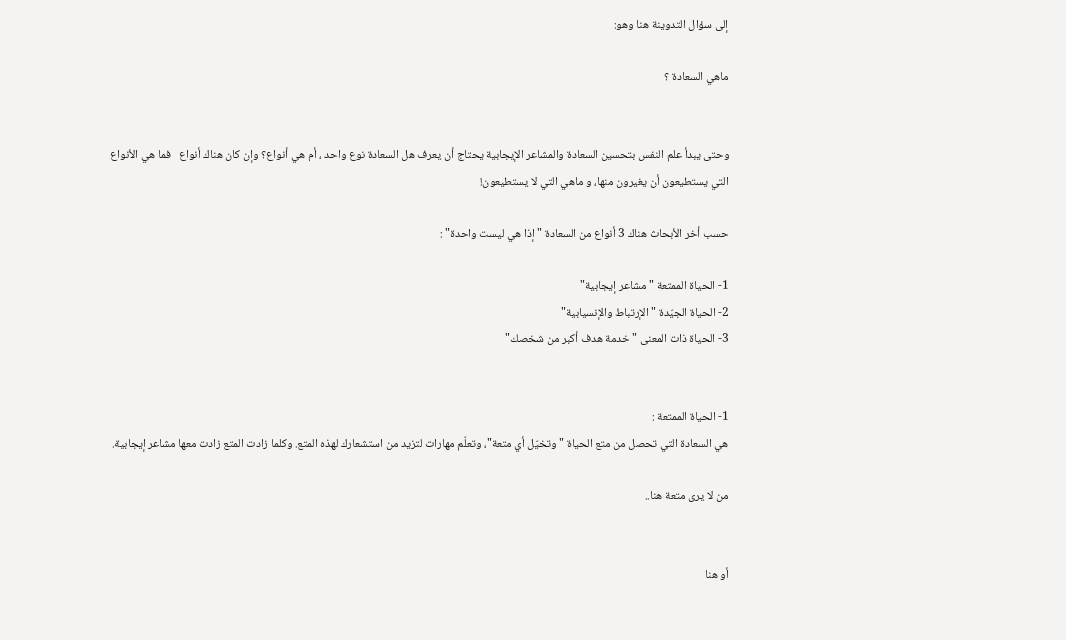إلى سؤال التدوينة هنا وهو:

ماهي السعادة ؟


وحتى يبدأ علم النفس بتحسين السعادة والمشاعر الإيجابية يحتاج أن يعرف هل السعادة نوع واحد ، أم هي أنواع؟ وإن كان هناك أنواع   فما هي الأنواع التي يستطيعون أن يغيرون منها، و ماهي التي لا يستطيعون!

حسب أخر الأبحاث هناك 3 أنواع من السعادة " إذا هي ليست واحدة" :

1- الحياة الممتعة "مشاعر إيجابية"
2- الحياة الجيّدة " الإرتباط والإنسيابية"
3- الحياة ذات المعنى " خدمة هدف أكبر من شخصك"


1- الحياة الممتعة :
هي السعادة التي تحصل من متع الحياة " وتخيّل أي متعة"، وتعلّم مهارات لتزيد من استشعارك لهذه المتع. وكلما زادت المتع زادت معها مشاعر إيجابية.

من لا يرى متعة هنا..


أو هنا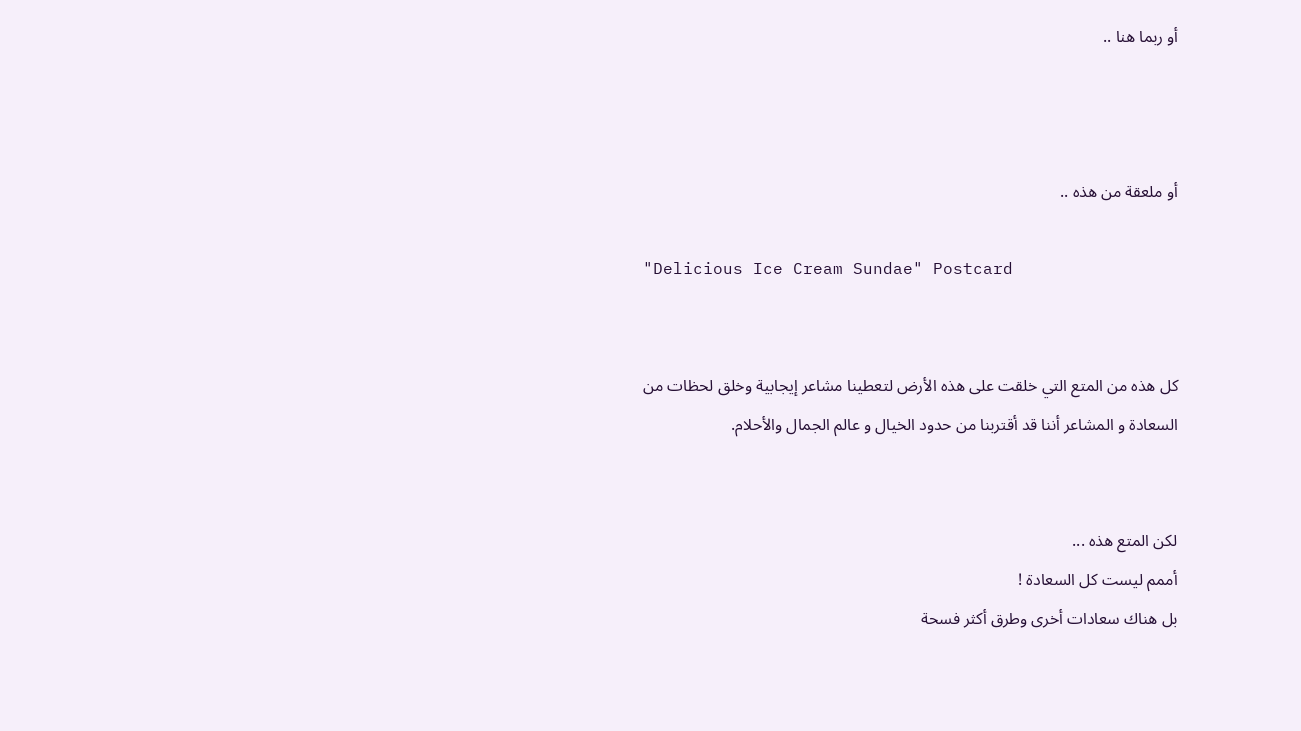أو ربما هنا ..



أو ملعقة من هذه ..

"Delicious Ice Cream Sundae" Postcard


كل هذه من المتع التي خلقت على هذه الأرض لتعطينا مشاعر إيجابية وخلق لحظات من السعادة و المشاعر أننا قد أقتربنا من حدود الخيال و عالم الجمال والأحلام.


لكن المتع هذه ...
أممم ليست كل السعادة !
بل هناك سعادات أخرى وطرق أكثر فسحة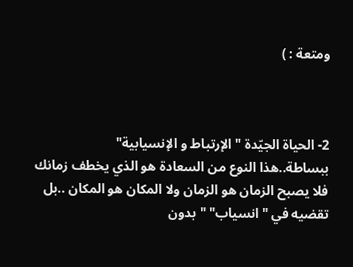ومتعة : )



2- الحياة الجيّدة " الإرتباط و الإنسيابية"
ببساطة..هذا النوع من السعادة هو الذي يخطف زمانك فلا يصبح الزمان هو الزمان ولا المكان هو المكان ..بل تقضيه في "انسياب" "بدون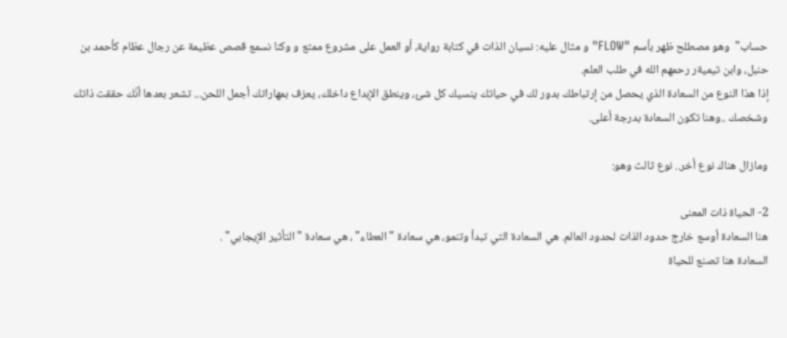حساب"  وهو مصطلح ظهر بأسم "FLOW" و مثال عليه: نسيان الذات في كتابة رواية، أو العمل على مشروع ممتع و وكنا نسمع قصص عظيمة عن رجال عظام كأحمد بن حنبل، وابن تيميةر رحمهم الله في طلب العلم.
إذا هذا النوع من السعادة الذي يحصل من إرتباطك بدور لك في حياتك ينسيك كل شئ، وينطق الإبداع داخلك، يعزف بمهاراتك أجمل اللحن... تشعر بعدها أنّك حققت ذاتك وشخصك ..وهنا تكون السعادة بدرجة أعلى.

ومازال هناك نوع أخر.. نوع ثالث وهو:

2- الحياة ذات المعنى
هنا السعادة أوسع خارج حدود الذات لحدود العالم. هي السعادة التي تبدأ وتنمو، هي سعادة " العطاء" ، هي سعادة " التأثير الإيجابي" .
السعادة هنا تصنع للحياة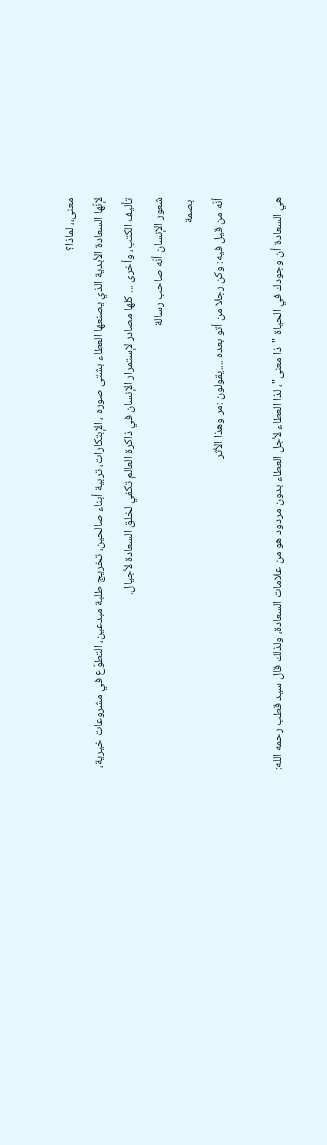معنى،، لماذا؟
لإنّها السعادة الأبدية الذي يصنعها العطاء بشتى صوره ، الإبتكارات، تربية أبناء صالحين، تخريج طلبة مبدعين، التطوّع في مشروعات خيرية، تأليف الكتب، وأخرى ... كلها مصادر لإستمرار الإنسان في ذاكرة العالم تكفي لخلق السعادة لأجيال.
شعور الإنسان أنّه صاحب رسالة
 بصمة
أنّه من قيل فيه: وكن رجلا من أتو بعده ....يقولون :مر وهذا الأثر

هي السعادة أن وجودك في الحياة "ذا معنى"، لذا العطاء لأجل العطاء بدون مردود هو من علامات السعادة، ولذلك قال سيد قطب رحمه الله: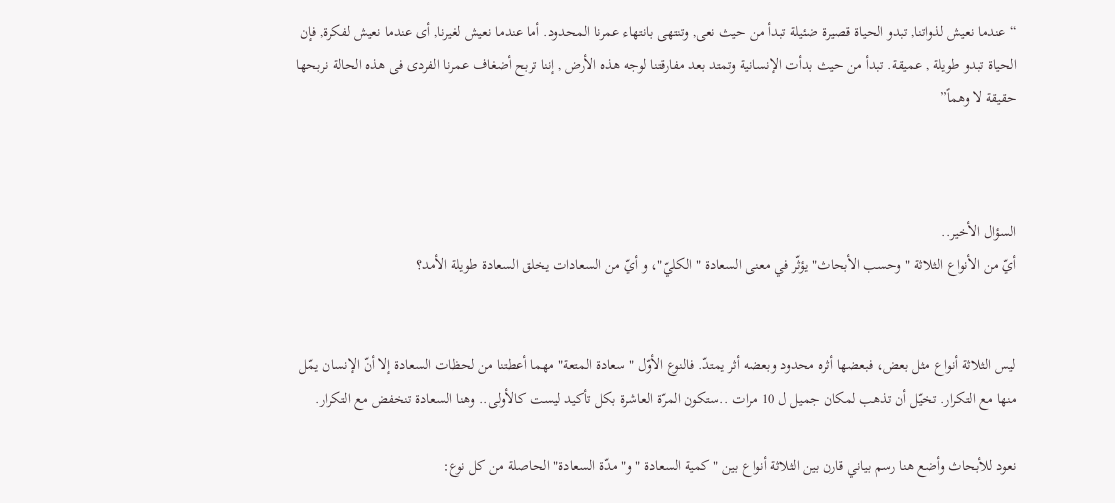“عندما نعيش لذواتنا, تبدو الحياة قصيرة ضئيلة تبدأ من حيث نعى, وتنتهى بانتهاء عمرنا المحدود. أما عندما نعيش لغيرنا, أى عندما نعيش لفكرة, فإن الحياة تبدو طويلة , عميقة. تبدأ من حيث بدأت الإنسانية وتمتد بعد مفارقتنا لوجه هذه الأرض , إننا تربح أضغاف عمرنا الفردى فى هذه الحالة نربحها حقيقة لا وهماً”



السؤال الأخير..
أيّ من الأنواع الثلاثة " وحسب الأبحاث" يؤثّر في معنى السعادة " الكليّ"، و أيّ من السعادات يخلق السعادة طويلة الأمد؟


ليس الثلاثة أنواع مثل بعض، فبعضها أثره محدود وبعضه أثر يمتدّ. فالنوع الأوّل " سعادة المتعة" مهما أعطتنا من لحظات السعادة إلا أنّ الإنسان يمّل منها مع التكرار. تخيّل أن تذهب لمكان جميل ل 10 مرات ..ستكون المرّة العاشرة بكل تأكيد ليست كالأولى.. وهنا السعادة تنخفض مع التكرار.

نعود للأبحاث وأضع هنا رسم بياني قارن بين الثلاثة أنواع بين " كمية السعادة "و" مدّة السعادة" الحاصلة من كل نوع: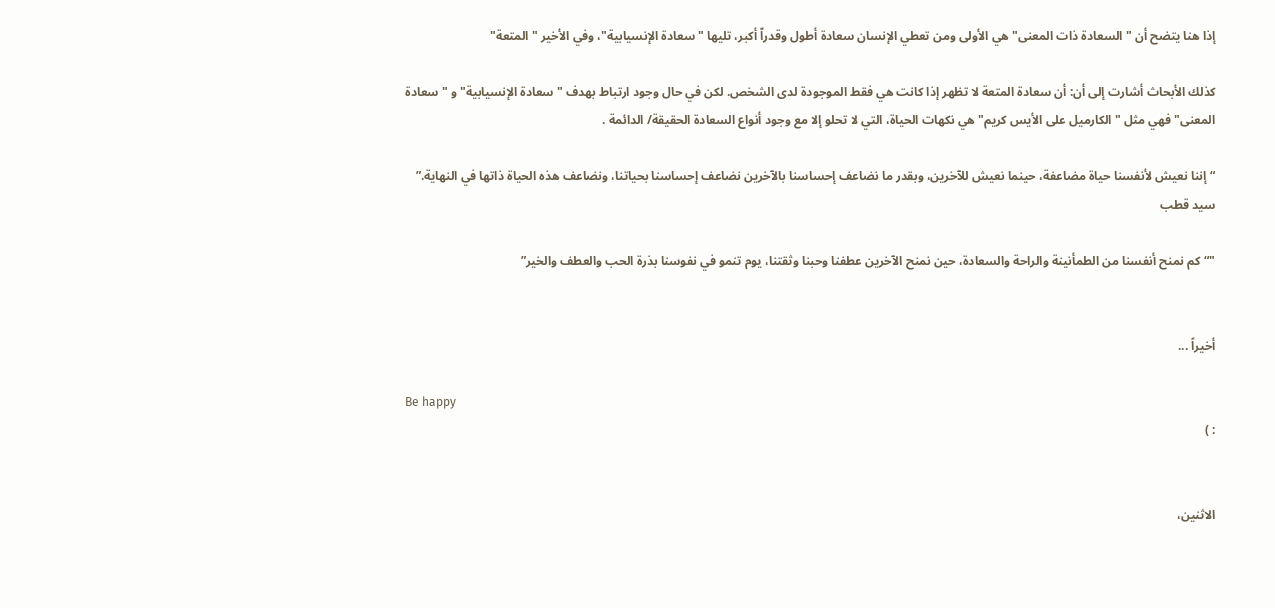إذا هنا يتضح أن " السعادة ذات المعنى" هي الأولى ومن تعطي الإنسان سعادة أطول وقدراّ أكبر، تليها " سعادة الإنسيابية"، وفي الأخير " المتعة"

كذلك الأبحاث أشارت إلى أن: أن سعادة المتعة لا تظهر إذا كانت هي فقط الموجودة لدى الشخص. لكن في حال وجود ارتباط بهدف " سعادة الإنسيابية" و " سعادة المعنى" فهي مثل "الكارميل على الأيس كريم" هي نكهات الحياة، التي لا تحلو إلا مع وجود أنواع السعادة الحقيقة/ الدائمة .

“إننا نعيش لأنفسنا حياة مضاعفة، حينما نعيش للآخرين، وبقدر ما نضاعف إحساسنا بالآخرين نضاعف إحساسنا بحياتنا، ونضاعف هذه الحياة ذاتها في النهاية.” سيد قطب

"“كم نمنح أنفسنا من الطمأنينة والراحة والسعادة، حين نمنح الآخرين عطفنا وحبنا وثقتنا، يوم تنمو في نفوسنا بذرة الحب والعطف والخير”


أخيراً ...

Be happy
: )


الاثنين،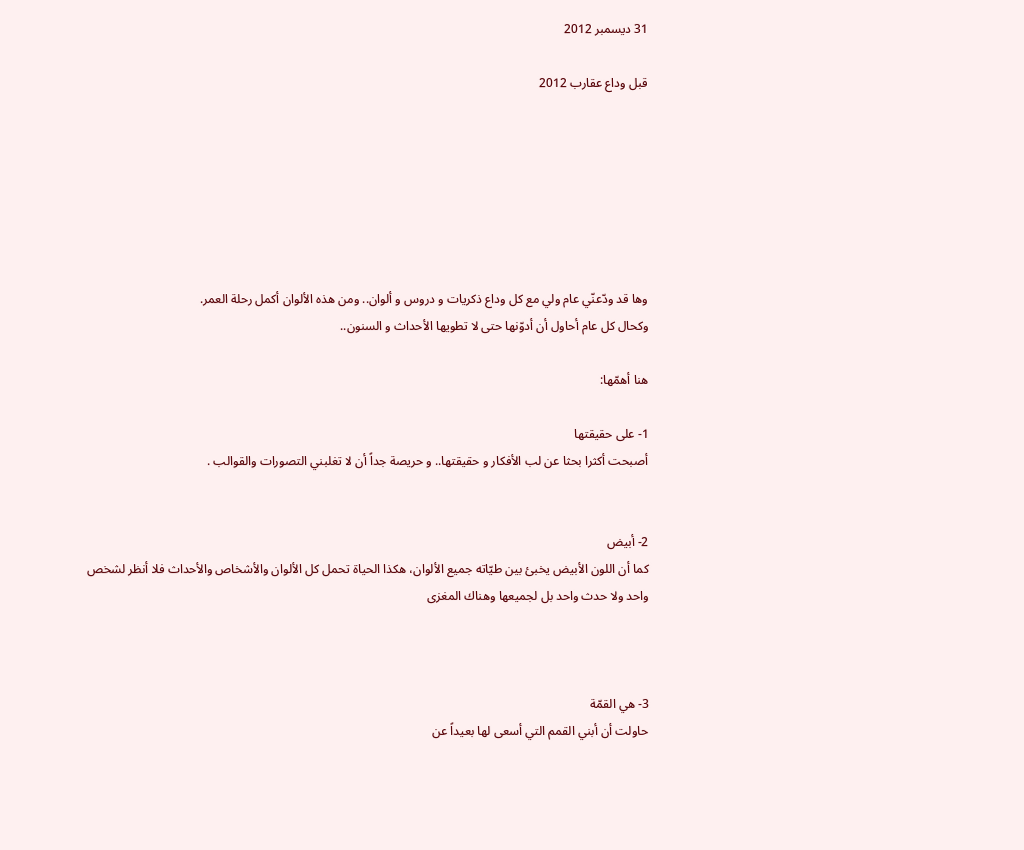31 ديسمبر 2012

قبل وداع عقارب 2012







وها قد ودّعنّي عام ولي مع كل وداع ذكريات و دروس و ألوان.. ومن هذه الألوان أكمل رحلة العمر.
وكحال كل عام أحاول أن أدوّنها حتى لا تطويها الأحداث و السنون..

هنا أهمّها:

1- على حقيقتها
أصبحت أكثرا بحثا عن لب الأفكار و حقيقتها.. و حريصة جداً أن لا تغلبني التصورات والقوالب .


2- أبيض
كما أن اللون الأبيض يخبئ بين طيّاته جميع الألوان، هكذا الحياة تحمل كل الألوان والأشخاص والأحداث فلا أنظر لشخص واحد ولا حدث واحد بل لجميعها وهناك المغزى



3- هي القمّة
حاولت أن أبني القمم التي أسعى لها بعيداً عن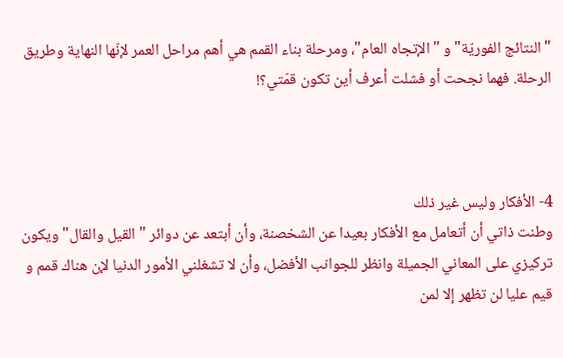"النتائج الفوريّة"و " الإتجاه العام"، ومرحلة بناء القمم هي أهم مراحل العمر لإنّها النهاية وطريق الرحلة. فهما نجحت أو فشلت أعرف أين تكون قمّتي؟!



4- الأفكار وليس غير ذلك
وطنت ذاتي أن أتعامل مع الأفكار بعيدا عن الشخصنة، وأن أبتعد عن دوائر " القيل والقال" ويكون تركيزي على المعاني الجميلة وانظر للجوانب الأفضل، وأن لا تشغلني الأمور الدنيا لإن هناك قمم و قيم عليا لن تظهر إلا لمن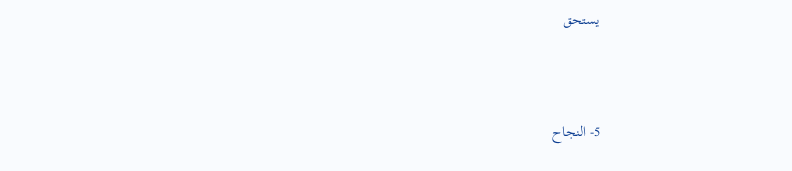يستحق



5- النجاح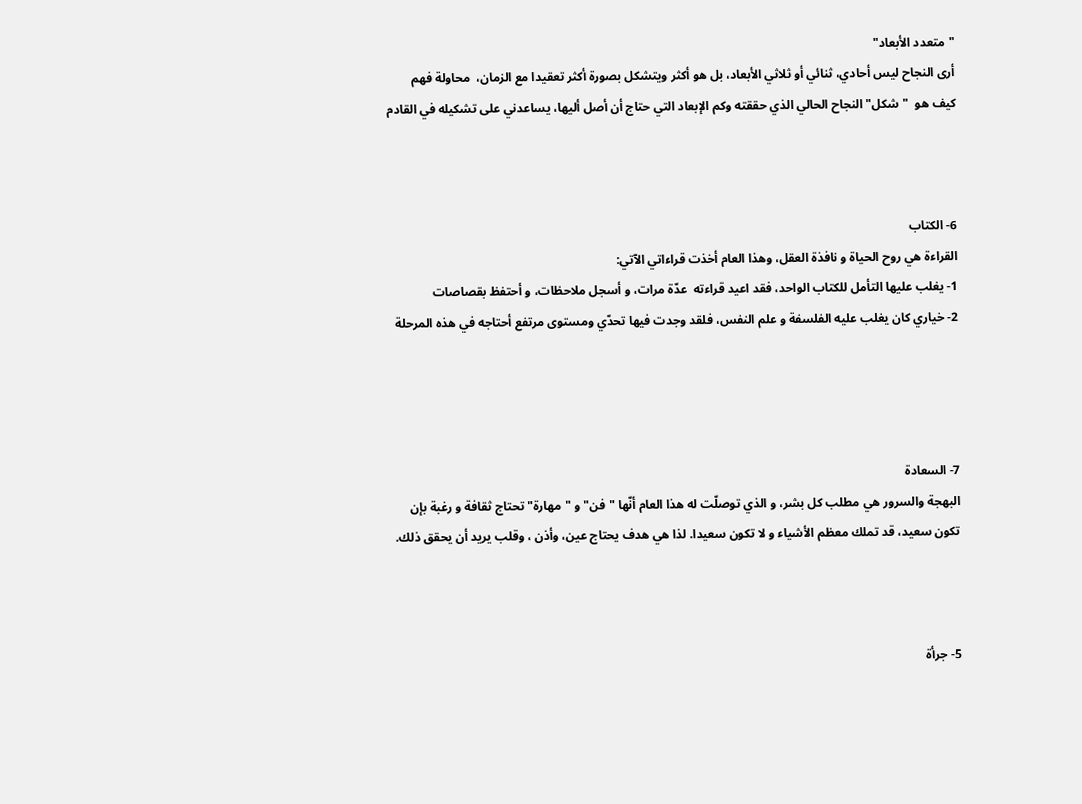"متعدد الأبعاد"
أرى النجاح ليس أحادي، ثنائي أو ثلاثي الأبعاد، بل هو أكثر ويتشكل بصورة أكثر تعقيدا مع الزمان،  محاولة فهم كيف هو  "شكل" النجاح الحالي الذي حققته وكم الإبعاد التي حتاج أن أصل أليها، يساعدني على تشكيله في القادم



6- الكتاب
القراءة هي روح الحياة و نافذة العقل، وهذا العام أخذت قراءاتي الآتي:
1- يغلب عليها التأمل للكتاب الواحد، فقد اعيد قراءته  عدّة مرات، و أسجل ملاحظات، و أحتفظ بقصاصات
2- خياري كان يغلب عليه الفلسفة و علم النفس، فلقد وجدت فيها تحدّي ومستوى مرتفع أحتاجه في هذه المرحلة




7- السعادة
البهجة والسرور هي مطلب كل بشر، و الذي توصلّت له هذا العام أنّها "فن" و "مهارة" تحتاج ثقافة و رغبة بإن تكون سعيد، قد تملك معظم الأشياء و لا تكون سعيدا. لذا هي هدف يحتاج عين، وأذن ، وقلب يريد أن يحقق ذلك.



5- جرأة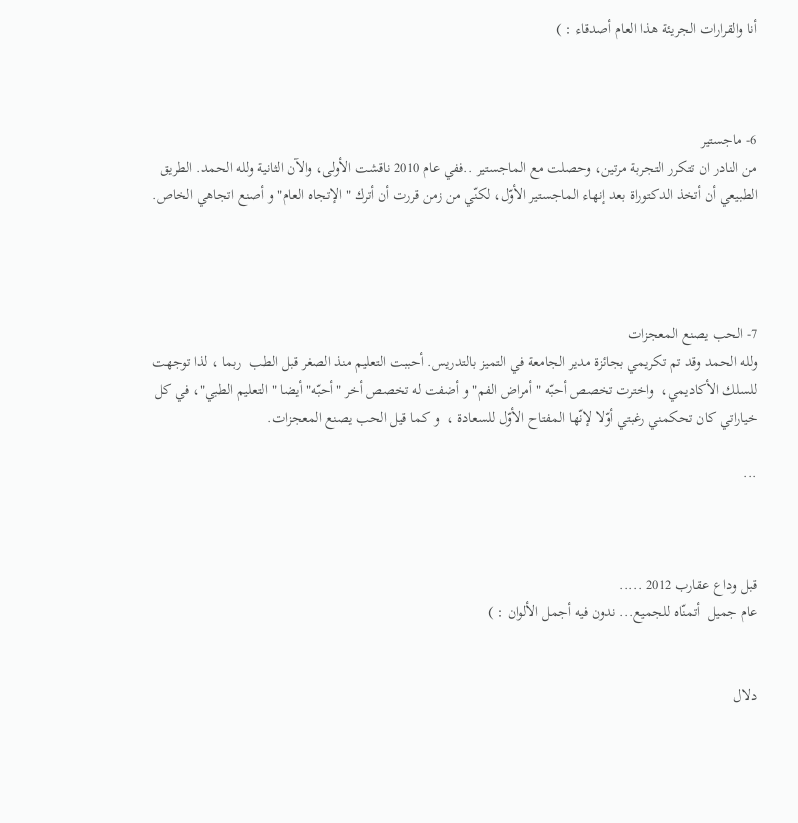أنا والقرارات الجريئة هذا العام أصدقاء : )



6- ماجستير
من النادر ان تتكرر التجربة مرتين، وحصلت مع الماجستير ..ففي عام 2010 ناقشت الأولى، والآن الثانية ولله الحمد. الطريق الطبيعي أن أتخذ الدكتوراة بعد إنهاء الماجستير الأوّل، لكنّي من زمن قررت أن أترك " الإتجاه العام" و أصنع اتجاهي الخاص.




7- الحب يصنع المعجزات
ولله الحمد وقد تم تكريمي بجائزة مدير الجامعة في التميز بالتدريس. أحببت التعليم منذ الصغر قبل الطب  ربما ، لذا توجهت للسلك الأكاديمي،  واخترت تخصص أحبّه " أمراض الفم" و أضفت له تخصص أخر "أحبّه" أيضا " التعليم الطبي"، في كل خياراتي كان تحكمني رغبتي أوّلا لإنّها المفتاح الأوّل للسعادة ،  و كما قيل الحب يصنع المعجزات.

...



قبل وداع عقارب 2012 .....
عام جميل  أتمنّاه للجميع... ندون فيه أجمل الألوان : )


دلال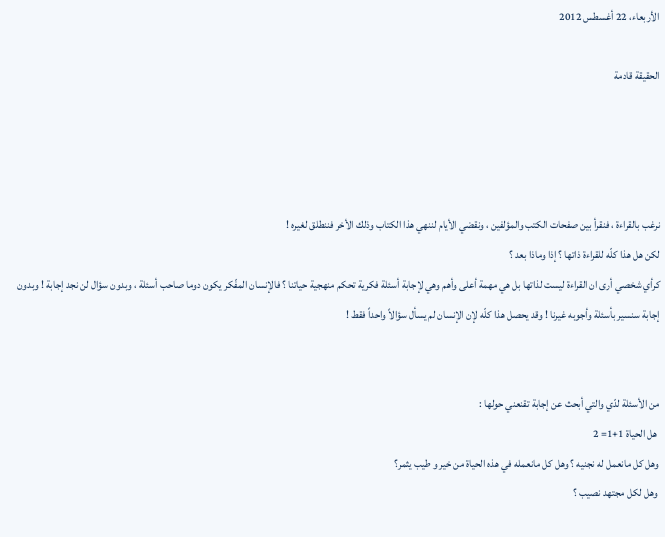الأربعاء، 22 أغسطس 2012

الحقيقة قادمة




نرغب بالقراءة ، فنقرأ بين صفحات الكتب والمؤلفين ، ونقضي الأيام لننهي هذا الكتاب وذلك الأخر فننطلق لغيره !
لكن هل هذا كلّه للقراءة ذاتها ؟ إذا وماذا بعد ؟
كرأي شخصي أرى ان القراءة ليست لذاتها بل هي مهمة أعلى وأهم وهي لإجابة أسئلة فكرية تحكم منهجية حياتنا ؟ فالإنسان المفّكر يكون دوما صاحب أسئلة ، وبدون سؤال لن نجد إجابة ! وبدون إجابة سنسير بأسئلة وأجوبه غيرنا ! وقد يحصل هذا كلّه لإن الإنسان لم يسأل سؤالاً واحداً فقط !


من الأسئلة لدّي والتي أبحث عن إجابة تقنعني حولها :
 هل الحياة 1+1= 2
وهل كل مانعمل له نجنيه ؟ وهل كل مانعمله في هذه الحياة من خير و طيب يثمر؟
 وهل لكل مجتهد نصيب ؟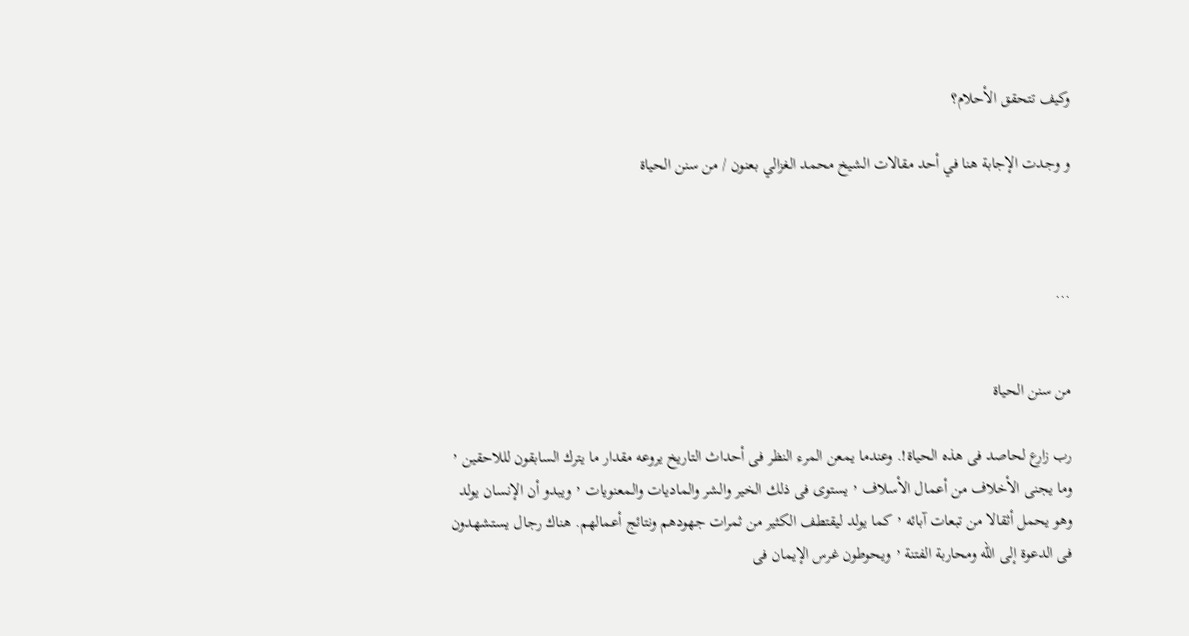وكيف تتحقق الأحلام؟

و وجدت الإجابة هنا في أحد مقالات الشيخ محمد الغزالي بعنون / من سنن الحياة



...


من سنن الحياة

رب زارع لحاصد فى هذه الحياة!. وعندما يمعن المرء النظر فى أحداث التاريخ يروعه مقدار ما يترك السابقون لللاحقين ٬ وما يجنى الأخلاف من أعمال الأسلاف ٬ يستوى فى ذلك الخير والشر والماديات والمعنويات ٬ ويبدو أن الإنسان يولد وهو يحمل أثقالا من تبعات آبائه ٬ كما يولد ليقتطف الكثير من ثمرات جهودهم ونتائج أعمالهم. هناك رجال يستشهدون فى الدعوة إلى الله ومحاربة الفتنة ٬ ويحوطون غرس الإيمان فى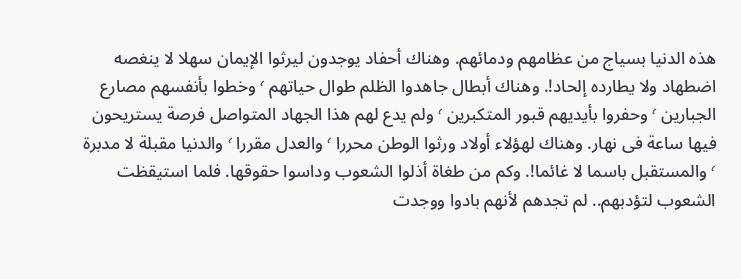هذه الدنيا بسياج من عظامهم ودمائهم. وهناك أحفاد يوجدون ليرثوا الإيمان سهلا لا ينغصه اضطهاد ولا يطارده إلحاد!. وهناك أبطال جاهدوا الظلم طوال حياتهم ٬ وخطوا بأنفسهم مصارع الجبارين ٬ وحفروا بأيديهم قبور المتكبرين ٬ ولم يدع لهم هذا الجهاد المتواصل فرصة يستريحون فيها ساعة فى نهار. وهناك لهؤلاء أولاد ورثوا الوطن محررا ٬ والعدل مقررا ٬ والدنيا مقبلة لا مدبرة ٬ والمستقبل باسما لا غائما!. وكم من طغاة أذلوا الشعوب وداسوا حقوقها. فلما استيقظت الشعوب لتؤدبهم.. لم تجدهم لأنهم بادوا ووجدت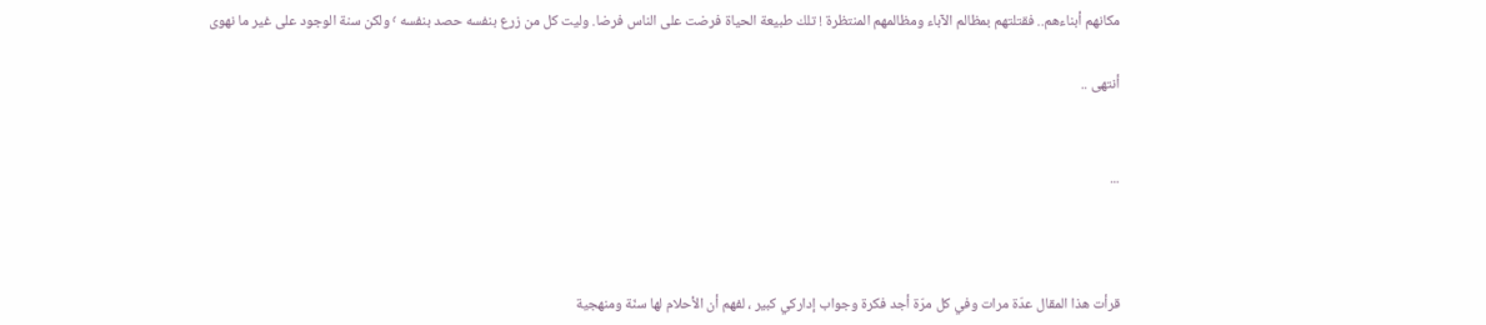مكانهم أبناءهم.. فقتلتهم بمظالم الآباء ومظالمهم المنتظرة ! تلك طبيعة الحياة فرضت على الناس فرضا. وليت كل من زرع بنفسه حصد بنفسه ٬ ولكن سنة الوجود على غير ما نهوى

أنتهى ..


...



قرأت هذا المقال عدّة مرات وفي كل مرّة أجد فكرة وجواب إداركي كبير ، لفهم أن الأحلام لها سنّة ومنهجية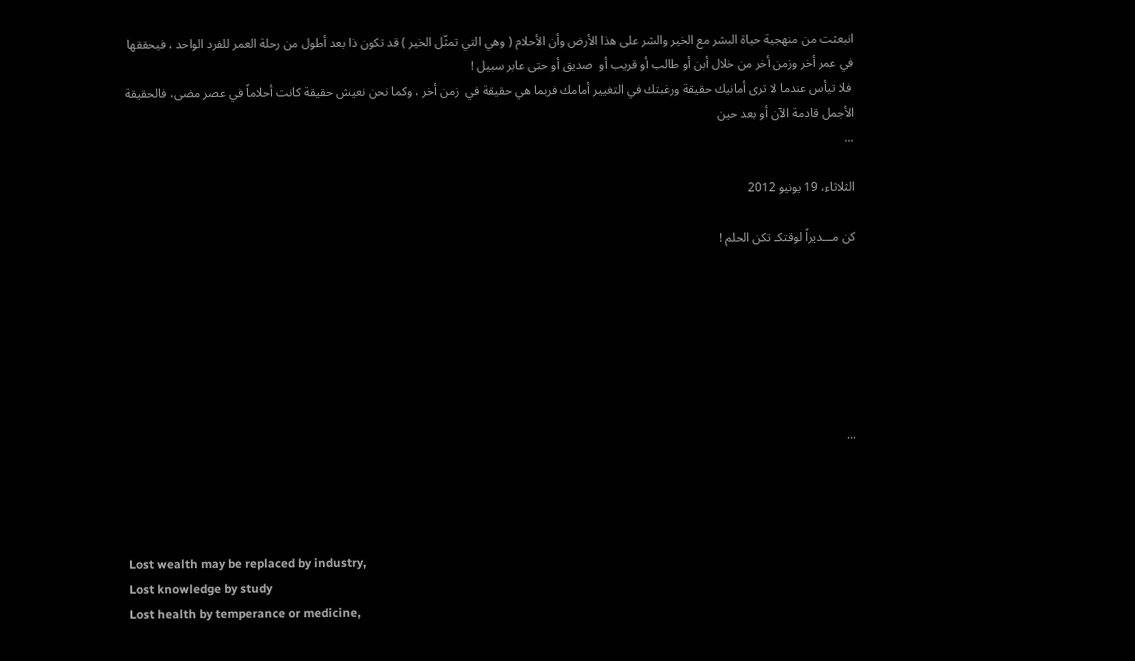انبعثت من منهجية حياة البشر مع الخير والشر على هذا الأرض وأن الأحلام ( وهي التي تمثّل الخير ) قد تكون ذا بعد أطول من رحلة العمر للفرد الواحد ، فيحققها في عمر أخر وزمن أخر من خلال أبن أو طالب أو قريب أو  صديق أو حتى عابر سبيل !
 فلا تيأس عندما لا ترى أمانيك حقيقة ورغبتك في التغيير أمامك فربما هي حقيقة في  زمن أخر ، وكما نحن نعيش حقيقة كانت أحلاماً في عصر مضى، فالحقيقة الأجمل قادمة الآن أو بعد حين
...

الثلاثاء، 19 يونيو 2012

كن مـــديراً لوقتكـ تكن الحلم !







...




Lost wealth may be replaced by industry,
Lost knowledge by study
Lost health by temperance or medicine,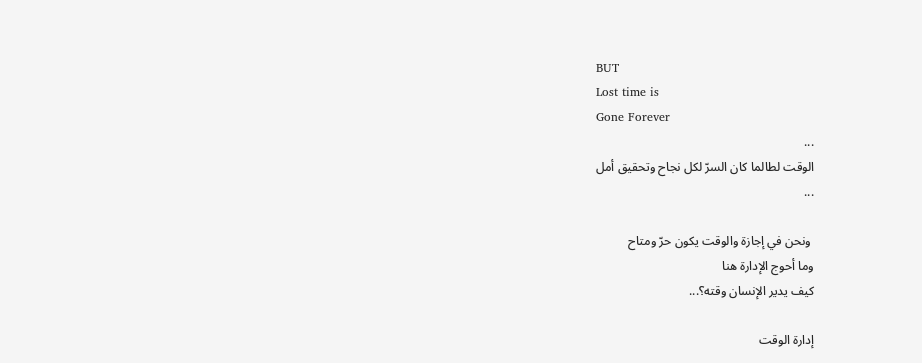BUT
Lost time is
Gone Forever
...
الوقت لطالما كان السرّ لكل نجاح وتحقيق أمل
...

 ونحن في إجازة والوقت يكون حرّ ومتاح
وما أحوج الإدارة هنا
كيف يدير الإنسان وقته؟...

إدارة الوقت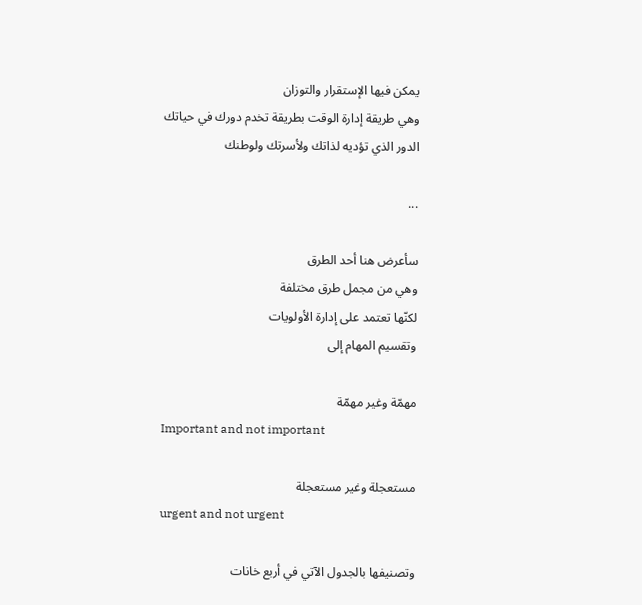يمكن فيها الإستقرار والتوزان
وهي طريقة إدارة الوقت بطريقة تخدم دورك في حياتك
الدور الذي تؤديه لذاتك ولأسرتك ولوطنك

...

سأعرض هنا أحد الطرق
وهي من مجمل طرق مختلفة
لكنّها تعتمد على إدارة الأولويات
وتقسيم المهام إلى

مهمّة وغير مهمّة
Important and not important

مستعجلة وغير مستعجلة
urgent and not urgent

وتصنيفها بالجدول الآتي في أربع خانات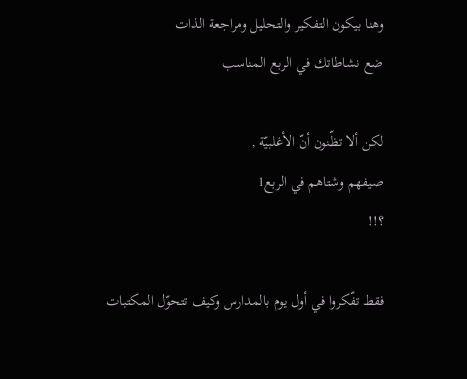وهنا بيكون التفكير والتحليل ومراجعة الذات
ضع نشاطاتك في الربع المناسب

لكن ألا تظّنون أنّ الأغلبيّة ,
صيفهم وشتاهم في الربع1
؟!!

فقط تفّكروا في أول يوم بالمدارس وكيف تتحوّل المكتبات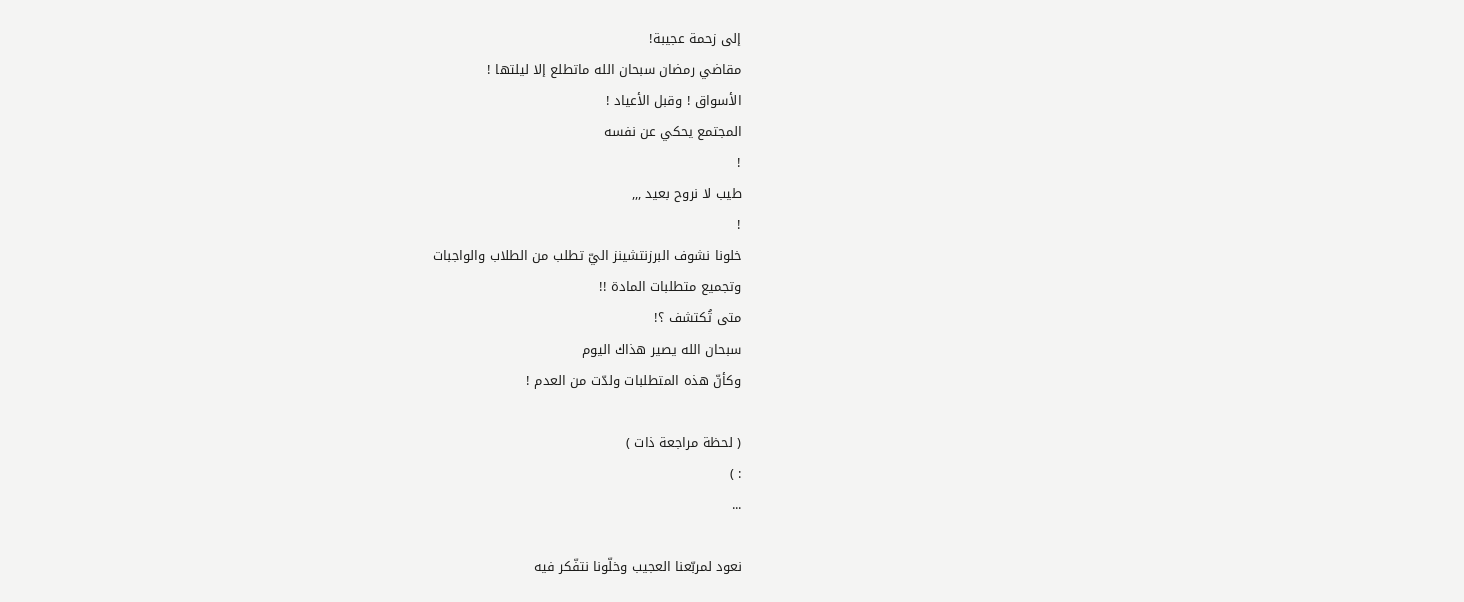إلى زحمة عجيبة!
مقاضي رمضان سبحان الله ماتطلع إلا ليلتها !
الأسواق ! وقبل الأعياد !
المجتمع يحكي عن نفسه
!
طيب لا نروح بعيد ,,,
!
خلونا نشوف البرزنتشينز اليّ تطلب من الطلاب والواجبات
وتجميع متطلبات المادة !!
متى تُكتشف ؟!
سبحان الله يصير هذاك اليوم
وكأنّ هذه المتطلبات ولدّت من العدم !

( لحظة مراجعة ذات )
: )
...

نعود لمربّعنا العجيب وخلّونا نتفّكر فيه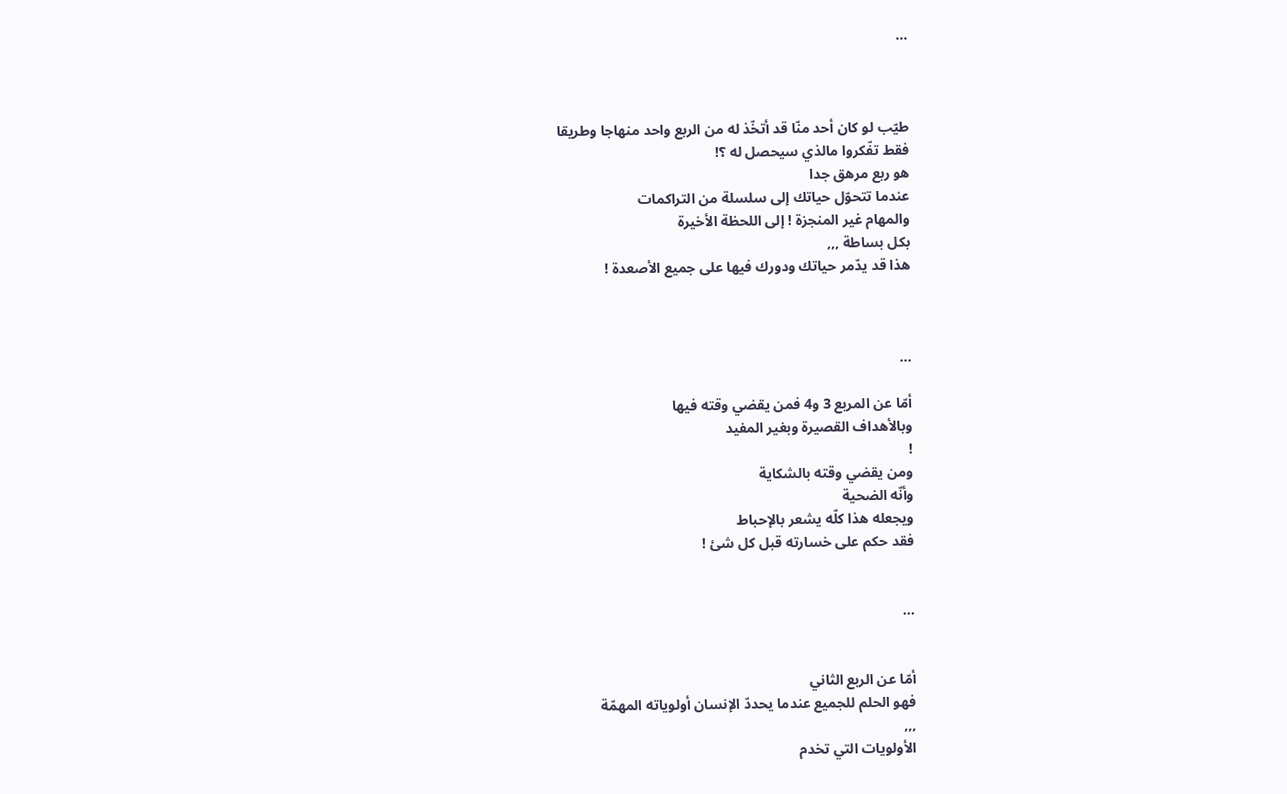...



طيّب لو كان أحد منّا قد أتخّذ له من الربع واحد منهاجا وطريقا
فقط تفّكروا مالذي سيحصل له ؟!
هو ربع مرهق جدا
عندما تتحوّل حياتك إلى سلسلة من التراكمات
والمهام غير المنجزة ! إلى اللحظة الأخيرة
بكل بساطة ,,,
هذا قد يدّمر حياتك ودورك فيها على جميع الأصعدة !



...

أمّا عن المربع 3 و4 فمن يقضي وقته فيها
وبالأهداف القصيرة وبغير المفيد
!
ومن يقضي وقته بالشكاية
وأنّه الضحية
ويجعله هذا كلّه يشعر بالإحباط
فقد حكم على خسارته قبل كل شئ !


...


أمّا عن الربع الثاني
فهو الحلم للجميع عندما يحددّ الإنسان أولوياته المهمّة
,,,
الأولويات التي تخدم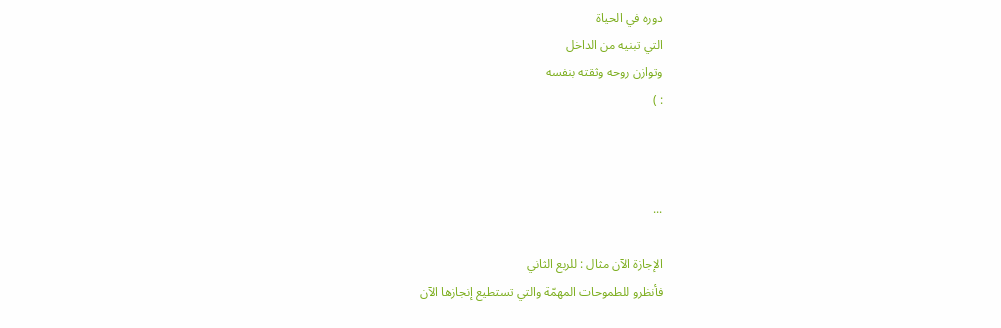دوره في الحياة
التي تبنيه من الداخل
وتوازن روحه وثقته بنفسه
: )



...

الإجازة الآن مثال : للربع الثاني
فأنظرو للطموحات المهمّة والتي تستطيع إنجازها الآن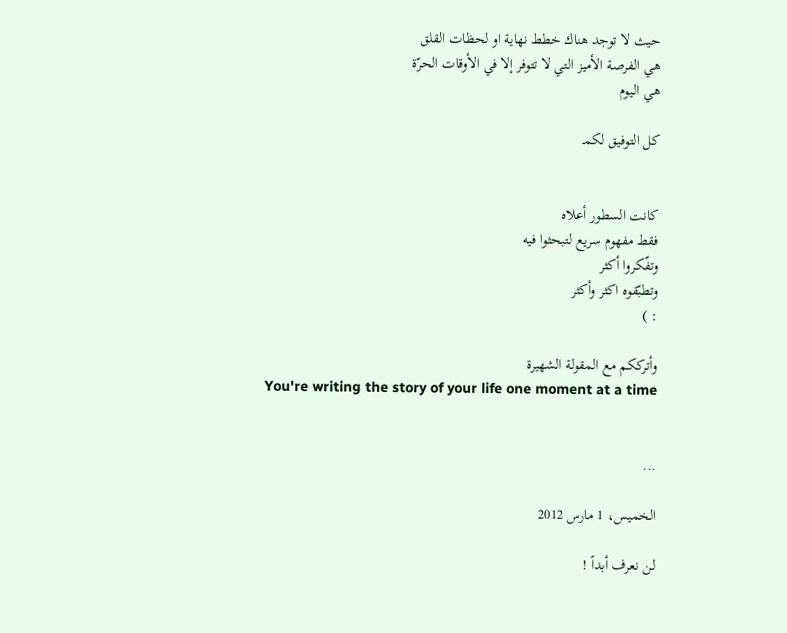حيث لا توجد هناك خطط نهاية او لحظات القلق
هي الفرصة الأميز التي لا تتوفر إلا في الأوقات الحرّة
هي اليوم

كل التوفيق لكمـ


كانت السطور أعلاه
فقط مفهوم سريع لتبحثوا فيه
وتفّكروا أكثر
وتطبّقوه اكثر وأكثر
: )

وأترككم مع المقولة الشهيرة
You're writing the story of your life one moment at a time


...

الخميس، 1 مارس 2012

لن نعرف أبداً !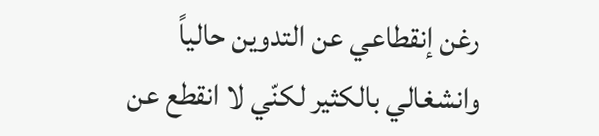رغن إنقطاعي عن التدوين حالياً وانشغالي بالكثير لكنّي لا انقطع عن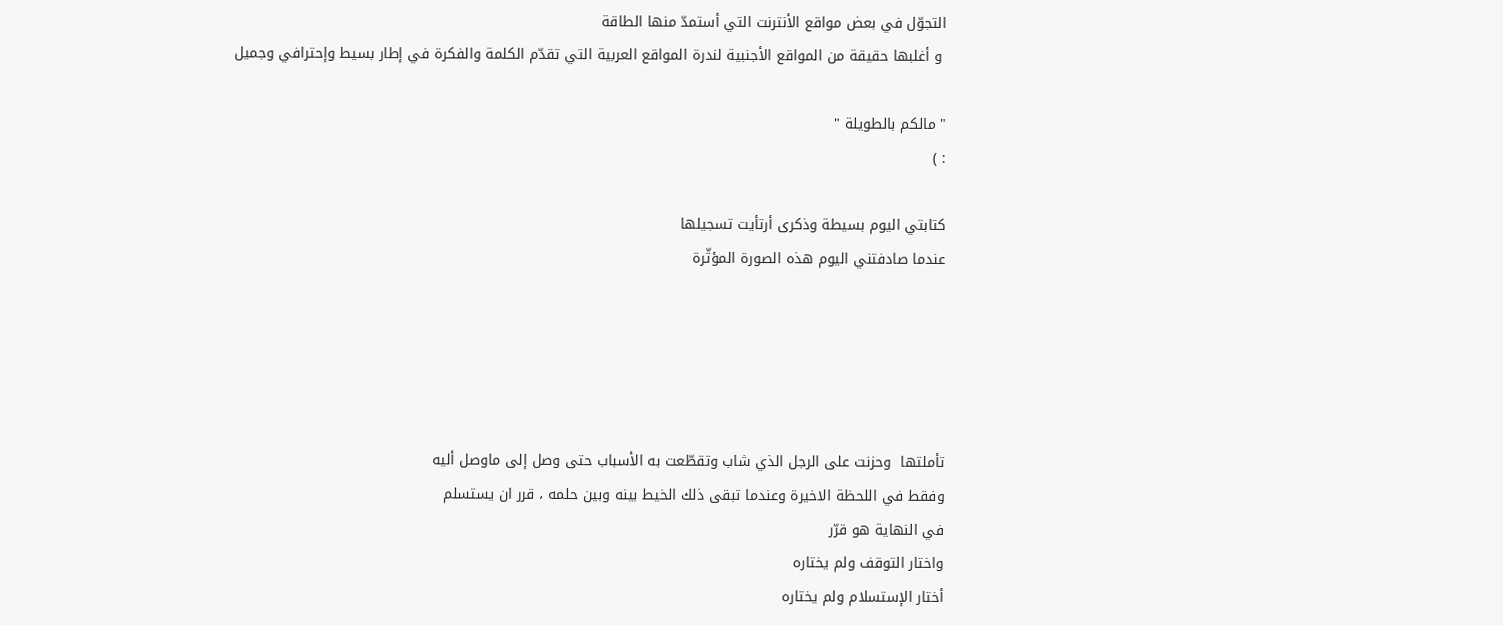التجوّل في بعض مواقع الأنترنت التي أستمدّ منها الطاقة
 و أغلبها حقيقة من المواقع الأجنبية لندرة المواقع العربية التي تقدّم الكلمة والفكرة في إطار بسيط وإحترافي وجميل

" مالكم بالطويلة "
: )

كتابتي اليوم بسيطة وذكرى أرتأيت تسجيلها
عندما صادفتني اليوم هذه الصورة المؤثّرة





تأملتها  وحزنت على الرجل الذي شاب وتقطّعت به الأسباب حتى وصل إلى ماوصل أليه
وفقط في اللحظة الاخيرة وعندما تبقى ذلك الخيط بينه وبين حلمه ، قرر ان يستسلم
في النهاية هو قرّر
واختار التوقف ولم يختاره
أختار الإستسلام ولم يختاره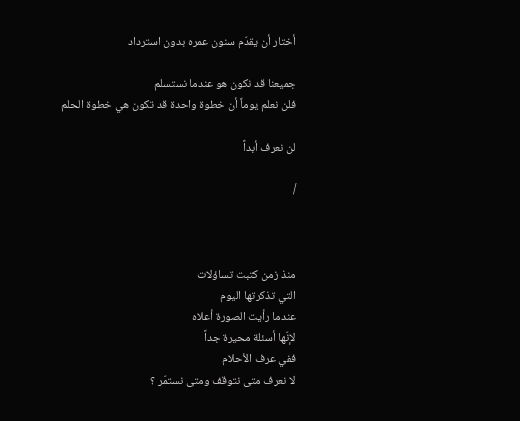أختار أن يقدّم سنون عمره بدون استرداد

جميعنا قد نكون هو عندما نستسلم
فلن نعلم يوماً أن خطوة واحدة قد تكون هي خطوة الحلم

لن نعرف أبداً

/



منذ زمن كتبت تساؤلات
التي تذكرتها اليوم
عندما رأيت الصورة أعلاه
لإنّها أسئلة محيرة جداً
ففي عرف الأحلام
لا نعرف متى نتوقف ومتى نستمّر ؟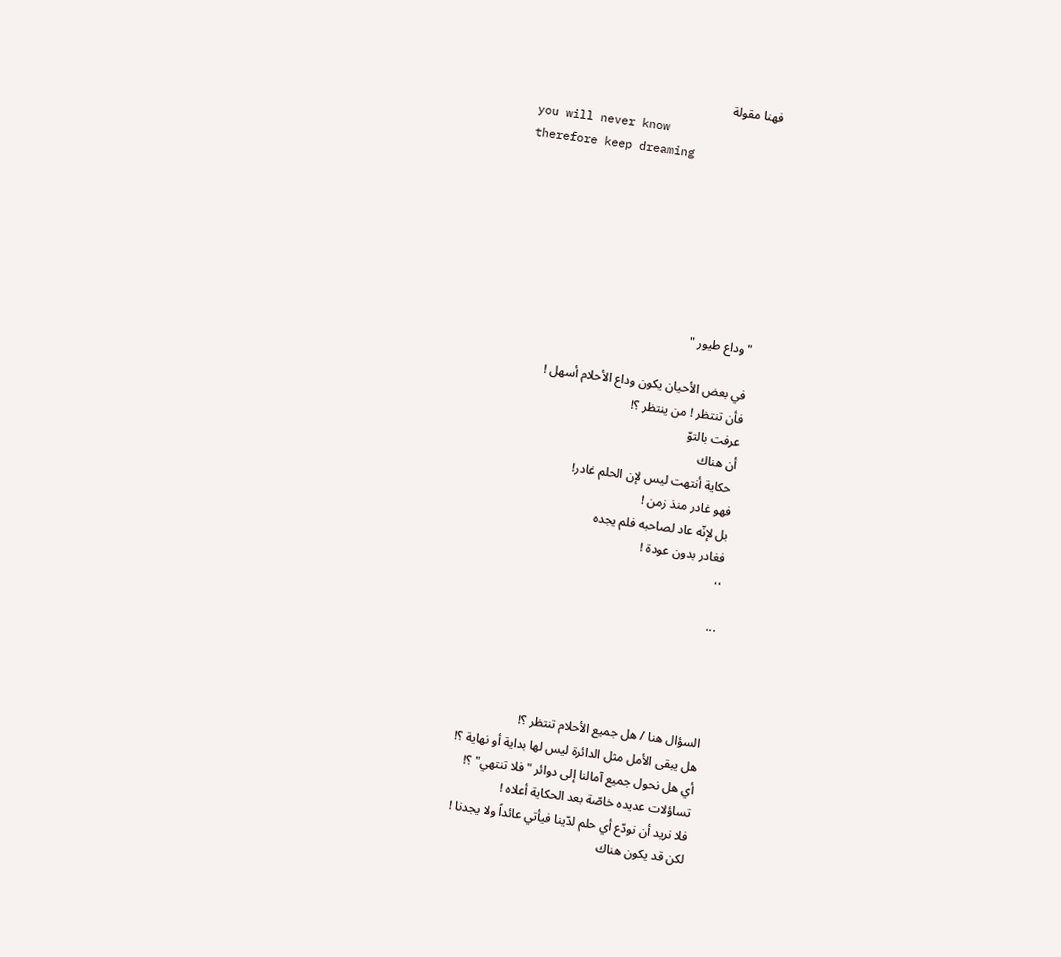فهنا مقولة
you will never know
therefore keep dreaming







" وداع طيور "

في بعض الأحيان يكون وداع الأحلام أسهل !
فأن تنتظر ! من ينتظر ؟!
عرفت بالتوّ
أن هناك
 حكاية أنتهت ليس لإن الحلم غادر!
فهو غادر منذ زمن !
بل لإنّه عاد لصاحبه فلم يجده
فغادر بدون عودة !
،،

...




السؤال هنا / هل جميع الأحلام تنتظر ؟!
هل يبقى الأمل مثل الدائرة ليس لها بداية أو نهاية ؟!
أي هل نحول جميع آمالنا إلى دوائر " فلا تنتهي" ؟!
تساؤلات عديده خاصّة بعد الحكاية أعلاه !
فلا نريد أن نودّع أي حلم لدّينا فيأتي عائداً ولا يجدنا !
لكن قد يكون هناك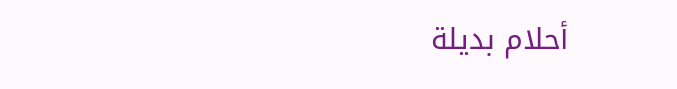أحلام بديلة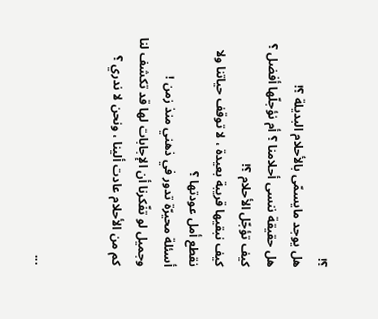؟!
هل يوجد مايسمّى بالأحلام البديلة ؟!
هل حقيقة ننسى أحلامنا ؟ أم نؤجلّها أفضل ؟
كيف تؤجّل الأحلام ؟!
كيف نبقيها قريبة بعيدة ، لا توقف حياتنا ولا نقطع أمل عودتها ؟
أسئلة محيرّة تدور في ذهني منذ زمن !
وجميل لو تفّكرنا أن الإجابات لها قد تكشف لنا كم من الأحلام عادت ألينا ، ونحن لا ندري ؟


...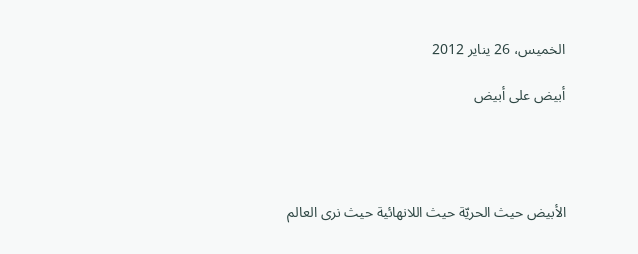الخميس، 26 يناير 2012

أبيض على أبيض




الأبيض حيث الحريّة حيث اللانهائية حيث نرى العالم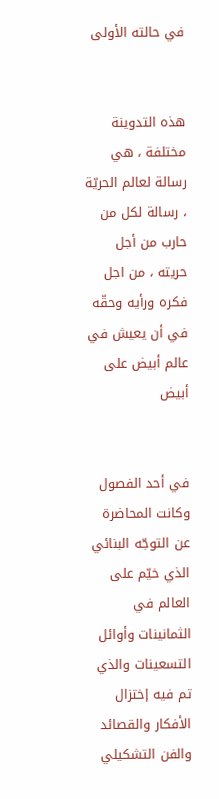في حالته الأولى


هذه التدوينة مختلفة ، هي رسالة لعالم الحريّة ، رسالة لكل من حارب من أجل حريته ، من اجل فكره ورأيه وحقّه في أن يعيش في عالم أبيض على أبيض


في أحد الفصول وكانت المحاضرة عن التوجّه البنائي الذي خيّم على العالم في الثمانينات وأوائل التسعينات والذي تم فيه إختزال الأفكار والقصائد والفن التشكيلي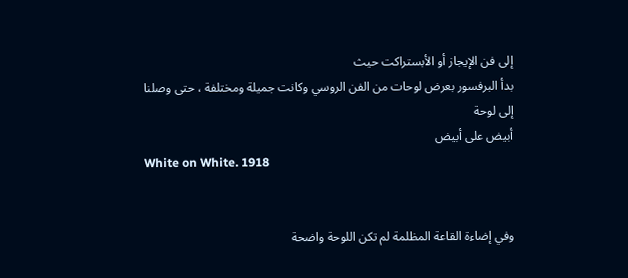إلى فن الإيجاز أو الأبستراكت حيث
بدأ البرفسور بعرض لوحات من الفن الروسي وكانت جميلة ومختلفة ، حتى وصلنا إلى لوحة
أبيض على أبيض
White on White. 1918


وفي إضاءة القاعة المظلمة لم تكن اللوحة واضحة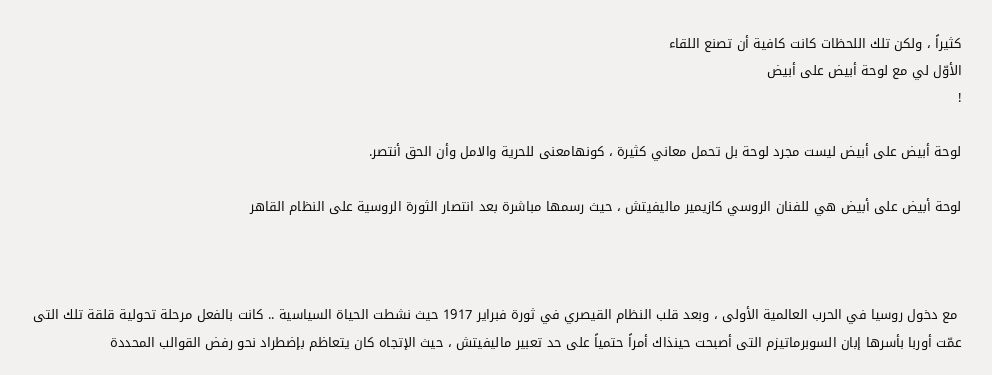كثيراً ، ولكن تلك اللحظات كانت كافية أن تصنع اللقاء
الأوّل لي مع لوحة أبيض على أبيض
!

لوحة أبيض على أبيض ليست مجرد لوحة بل تحمل معاني كثيرة ، كونهامعنى للحرية والامل وأن الحق أنتصر.

لوحة أبيض على أبيض هي للفنان الروسي كازيمير ماليفيتش ، حيث رسمها مباشرة بعد انتصار الثورة الروسية على النظام القاهر



 مع دخول روسيا في الحرب العالمية الأولى ، وبعد قلب النظام القيصري في ثورة فبراير 1917 حيث نشطت الحياة السياسية .. كانت بالفعل مرحلة تحولية قلقة تلك التى عمّت أوربا بأسرها إبان السوبرماتيزم التى أصبحت حينذاك أمراً حتمياً على حد تعبير ماليفيتش ، حيث الإتجاه كان يتعاظم بإضطراد نحو رفض القوالب المحددة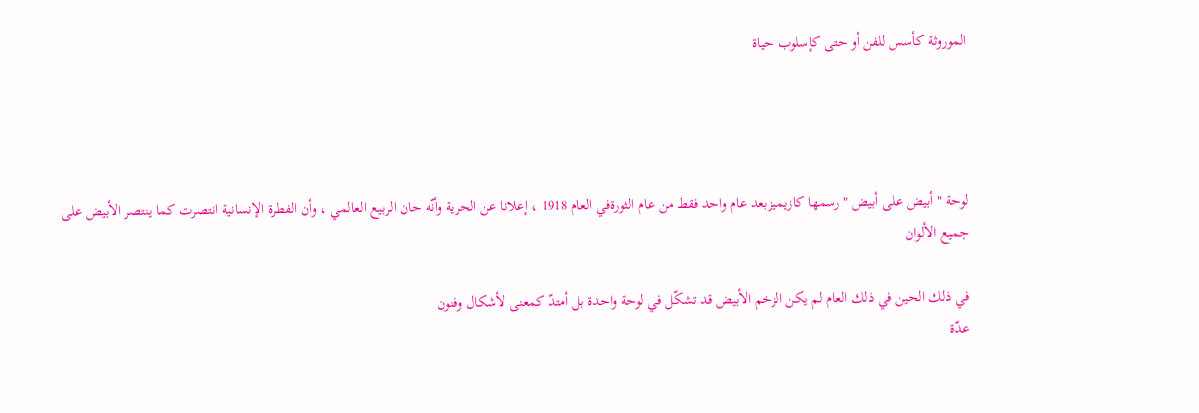الموروثة كأسس للفن أو حتى كإسلوب حياة




لوحة " أبيض على أبيض " رسمها كازيميزبعد عام واحد فقط من عام الثورةفي العام 1918 ، إعلانا عن الحرية وأنّه حان الربيع العالمي ، وأن الفطرة الإنسانية انتصرت كما ينتصر الأبيض على جميع الألوان

في ذلك الحين في ذلك العام لم يكن الزخم الأبيض قد تشكّل في لوحة واحدة بل أمتدّ كمعنى لأشكال وفنون
عدّة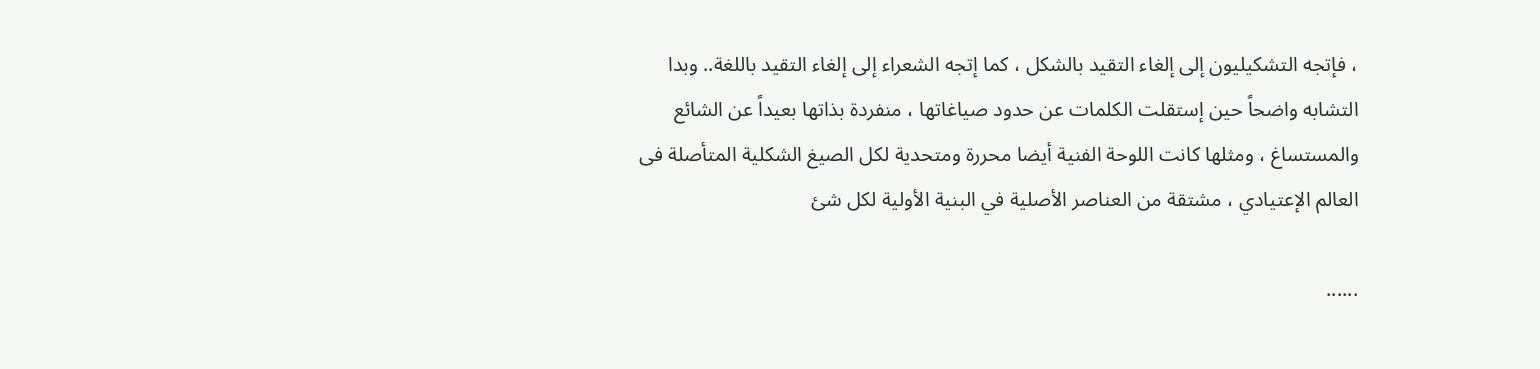، فإتجه التشكيليون إلى إلغاء التقيد بالشكل ، كما إتجه الشعراء إلى إلغاء التقيد باللغة.. وبدا التشابه واضحاً حين إستقلت الكلمات عن حدود صياغاتها ، منفردة بذاتها بعيداً عن الشائع والمستساغ ، ومثلها كانت اللوحة الفنية أيضا محررة ومتحدية لكل الصيغ الشكلية المتأصلة فى العالم الإعتيادي ، مشتقة من العناصر الأصلية في البنية الأولية لكل شئ

......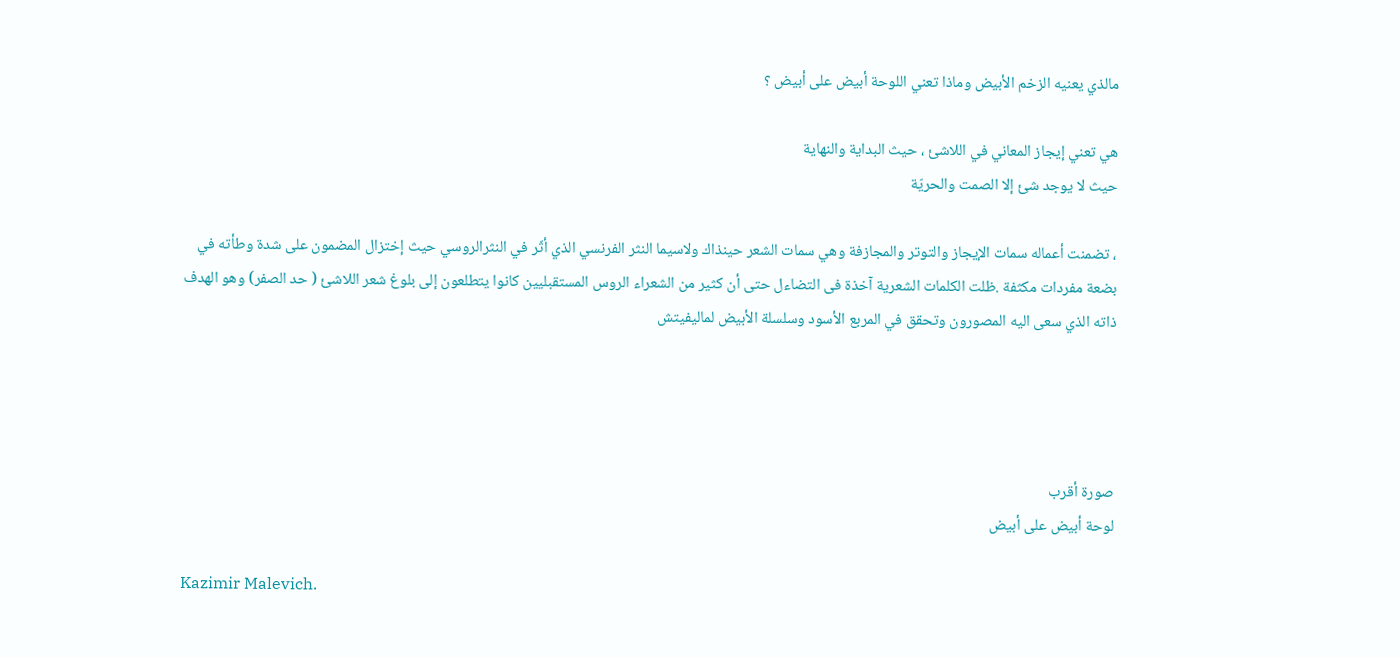مالذي يعنيه الزخم الأبيض وماذا تعني اللوحة أبيض على أبيض ؟

هي تعني إيجاز المعاني في اللاشئ ، حيث البداية والنهاية
حيث لا يوجد شئ إلا الصمت والحريّة

، تضمنت أعماله سمات الإيجاز والتوتر والمجازفة وهي سمات الشعر حينذاك ولاسيما النثر الفرنسي الذي أثّر في النثرالروسي حيث إختزال المضمون على شدة وطأته في بضعة مفردات مكثفة .ظلت الكلمات الشعرية آخذة فى التضاءل حتى أن كثير من الشعراء الروس المستقبليين كانوا يتطلعون إلى بلوغ شعر اللاشئ ( حد الصفر) وهو الهدف ذاته الذي سعى اليه المصورون وتحقق في المربع الأسود وسلسلة الأبيض لماليفيتش




صورة أقرب
لوحة أبيض على أبيض

Kazimir Malevich.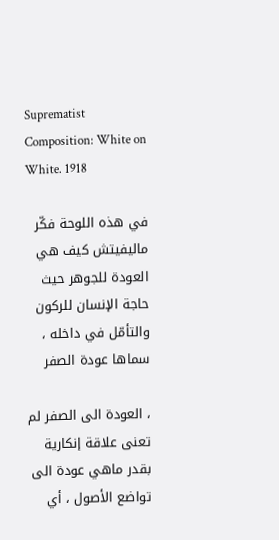Suprematist Composition: White on White. 1918

في هذه اللوحة فكّر ماليفيتش كيف هي العودة للجوهر حيث حاجة الإنسان للركون والتأمّل في داخله ، سماها عودة الصفر

، العودة الى الصفر لم تعنى علاقة إنكارية بقدر ماهي عودة الى تواضع الأصول ، أي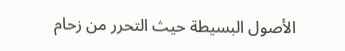الأصول البسيطة حيث التحرر من زحام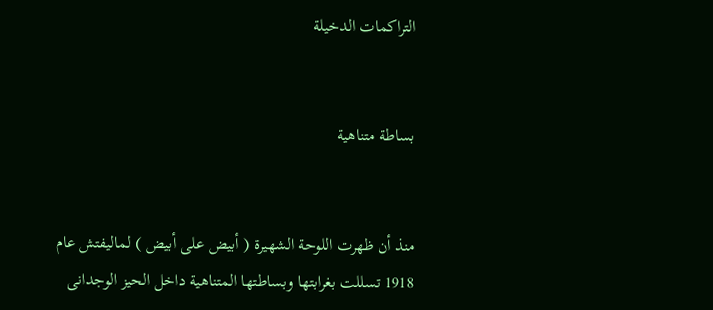التراكمات الدخيلة


بساطة متناهية


منذ أن ظهرت اللوحة الشهيرة ( أبيض على أبيض ) لماليفتش عام 1918 تسللت بغرابتها وبساطتها المتناهية داخل الحيز الوجدانى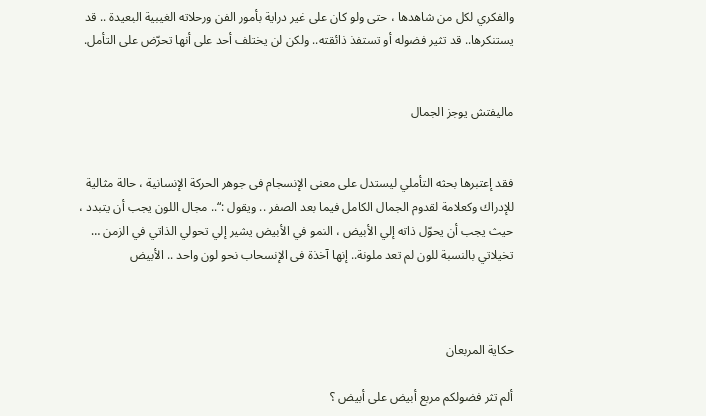والفكري لكل من شاهدها ، حتى ولو كان على غير دراية بأمور الفن ورحلاته الغيبية البعيدة .. قد يستنكرها.. قد تثير فضوله أو تستفذ ذائقته.. ولكن لن يختلف أحد على أنها تحرّض على التأمل.


ماليفتش يوجز الجمال


فقد إعتبرها بحثه التأملي ليستدل على معنى الإنسجام فى جوهر الحركة الإنسانية ، حالة مثالية للإدراك وكعلامة لقدوم الجمال الكامل فيما بعد الصفر .. ويقول :“.. مجال اللون يجب أن يتبدد ، حيث يجب أن يحوّل ذاته إلي الأبيض ، النمو في الأبيض يشير إلي تحولي الذاتي في الزمن … تخيلاتي بالنسبة للون لم تعد ملونة.. إنها آخذة فى الإنسحاب نحو لون واحد .. الأبيض



حكاية المربعان

ألم تثر فضولكم مربع أبيض على أبيض ؟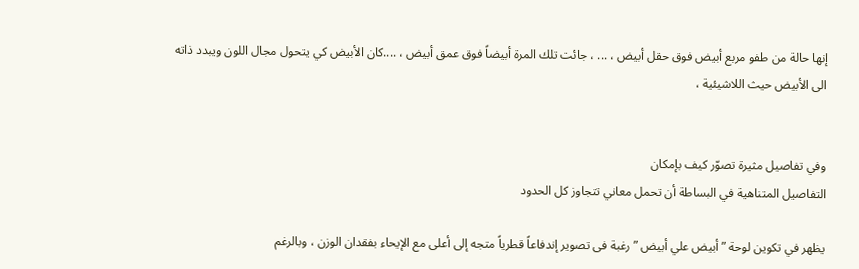إنها حالة من طفو مربع أبيض فوق حقل أبيض ، ... ، جائت تلك المرة أبيضاً فوق عمق أبيض ، ....كان الأبيض كي يتحول مجال اللون ويبدد ذاته الى الأبيض حيث اللاشيئية ،


وفي تفاصيل مثيرة تصوّر كيف بإمكان
التفاصيل المتناهية في البساطة أن تحمل معاني تتجاوز كل الحدود

يظهر في تكوين لوحة ” أبيض علي أبيض ” رغبة فى تصوير إندفاعاً قطرياً متجه إلى أعلى مع الإيحاء بفقدان الوزن ، وبالرغم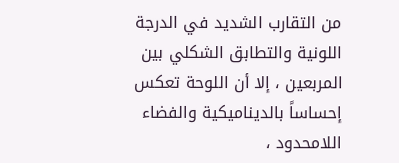من التقارب الشديد في الدرجة اللونية والتطابق الشكلي بين المربعين ، إلا أن اللوحة تعكس إحساساً بالديناميكية والفضاء اللامحدود ،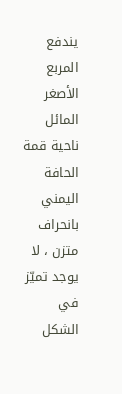يندفع المربع الأصغر المائل ناحية قمة الحافة اليمني بانحراف متزن ، لا يوجد تميّز في الشكل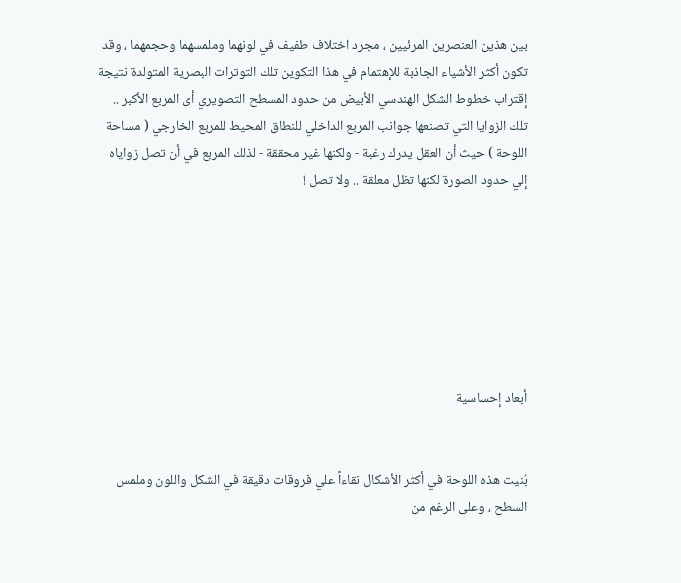بين هذين العنصرين المرئيين ، مجرد اختلاف طفيف في لونهما وملمسهما وحجمهما ، وقد تكون أكثر الأشياء الجاذبة للإهتمام في هذا التكوين تلك التوترات البصرية المتولدة نتيجة إقتراب خطوط الشكل الهندسي الأبيض من حدود المسطح التصويري أى المربع الأكبر .. تلك الزوايا التي تصنعها جوانب المربع الداخلي للنطاق المحيط للمربع الخارجي ( مساحة اللوحة ) حيث أن العقل يدرك رغبة - ولكنها غير محققة - لذلك المربع في أن تصل زواياه إلي حدود الصورة لكنها تظل معلقة .. ولا تصل !







أبعاد إحساسية


بُنيت هذه اللوحة في أكثر الأشكال نقاءاً علي فروقات دقيقة في الشكل واللون وملمس السطح ، وعلى الرغم من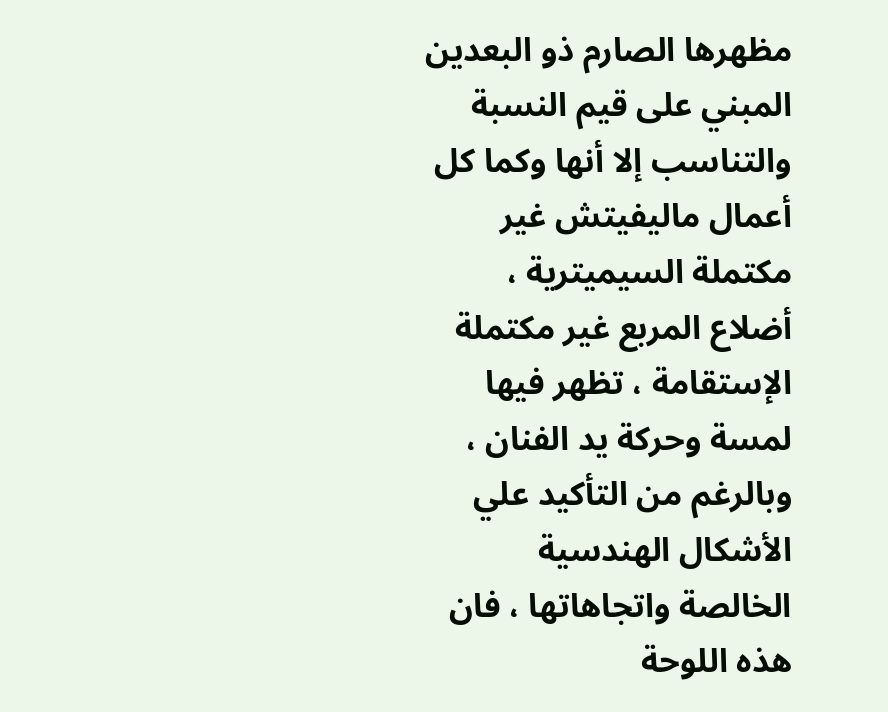مظهرها الصارم ذو البعدين المبني على قيم النسبة والتناسب إلا أنها وكما كل أعمال ماليفيتش غير مكتملة السيميترية ، أضلاع المربع غير مكتملة الإستقامة ، تظهر فيها لمسة وحركة يد الفنان ، وبالرغم من التأكيد علي الأشكال الهندسية الخالصة واتجاهاتها ، فان هذه اللوحة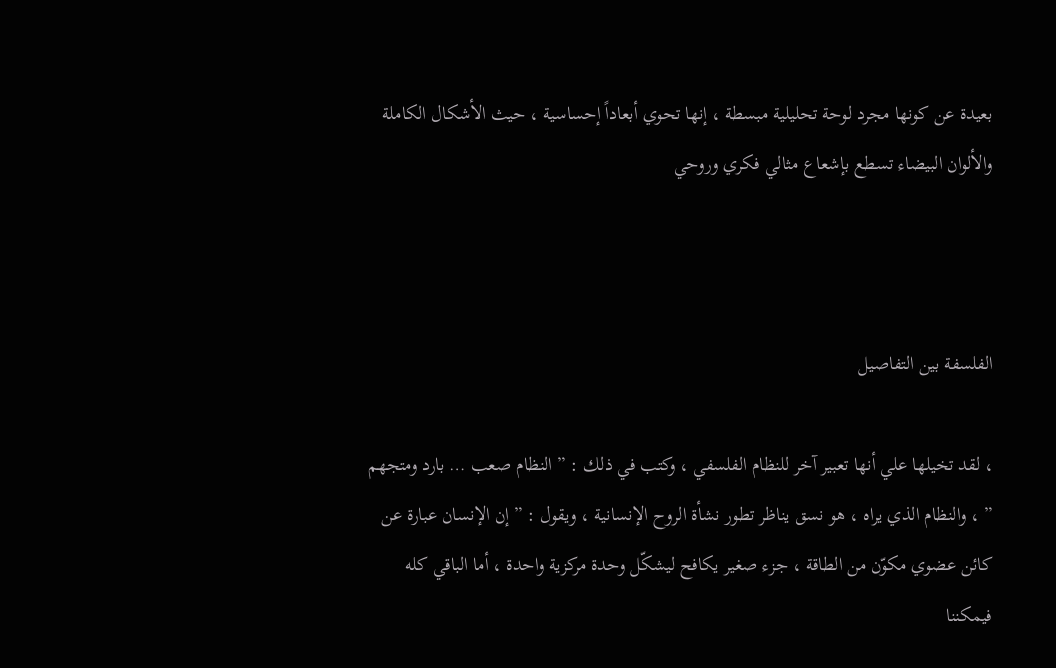بعيدة عن كونها مجرد لوحة تحليلية مبسطة ، إنها تحوي أبعاداً إحساسية ، حيث الأشكال الكاملة والألوان البيضاء تسطع بإشعاع مثالي فكري وروحي



الفلسفة بين التفاصيل

، لقد تخيلها علي أنها تعبير آخر للنظام الفلسفي ، وكتب في ذلك : ” النظام صعب … بارد ومتجهم ” ، والنظام الذي يراه ، هو نسق يناظر تطور نشأة الروح الإنسانية ، ويقول : ” إن الإنسان عبارة عن كائن عضوي مكوّن من الطاقة ، جزء صغير يكافح ليشكّل وحدة مركزية واحدة ، أما الباقي كله فيمكننا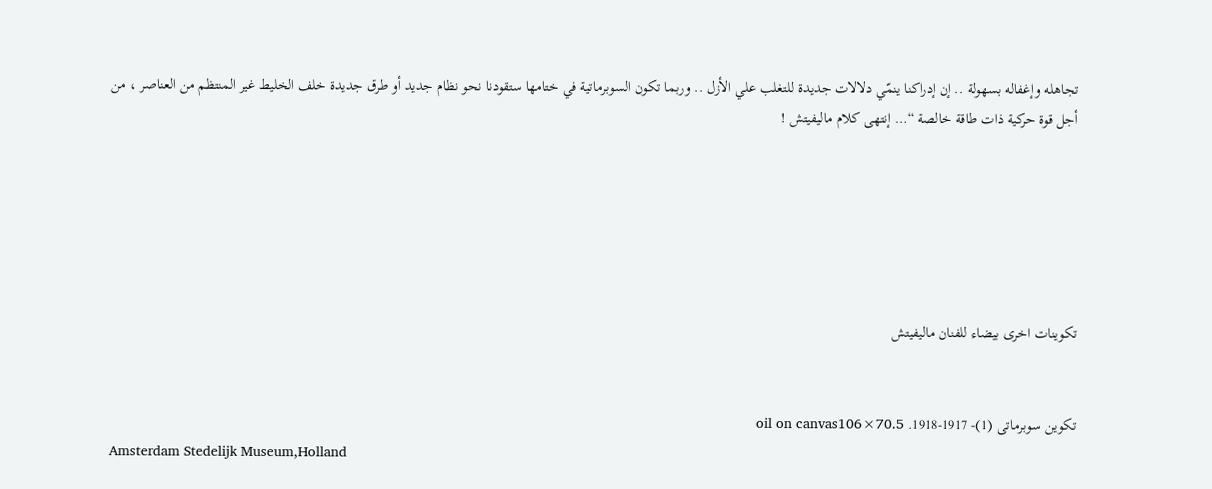تجاهله وإغفاله بسهولة .. إن إدراكنا ينمّي دلالات جديدة للتغلب علي الأزل .. وربما تكون السوبرماتية في ختامها ستقودنا نحو نظام جديد أو طرق جديدة خلف الخليط غير المنتظم من العناصر ، من أجل قوة حركية ذات طاقة خالصة “… إنتهى كلام ماليفيتش !






تكوينات اخرى بيضاء للفنان ماليفيتش


تكوين سوبرماتى (1)- 1917-1918. oil on canvas106×70.5
Amsterdam Stedelijk Museum,Holland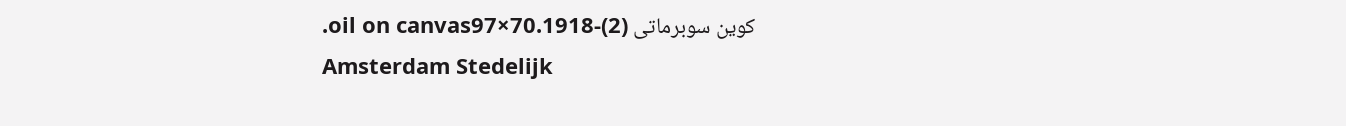كوين سوبرماتى (2)-1918.oil on canvas97×70.
Amsterdam Stedelijk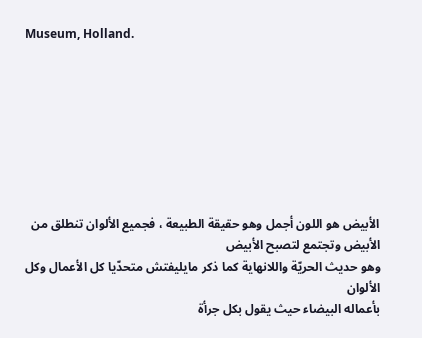Museum, Holland.








الأبيض هو اللون أجمل وهو حقيقة الطبيعة ، فجميع الألوان تنطلق من الأبيض وتجتمع لتصبح الأبيض
وهو حديث الحريّة واللانهاية كما ذكر مايليفتش متحدّيا كل الأعمال وكل الألوان
بأعماله البيضاء حيث يقول بكل جرأة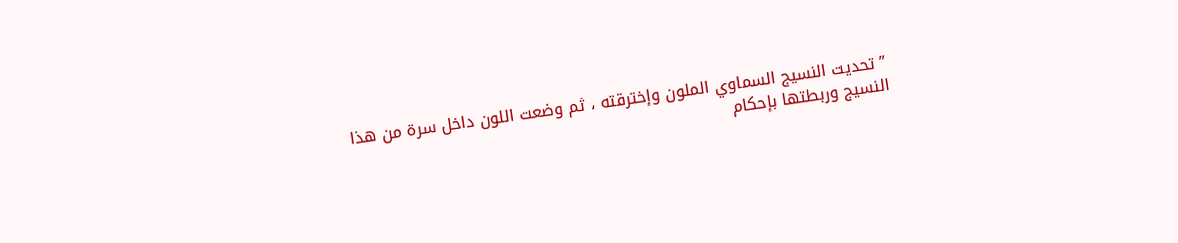” تحديت النسيج السماوي الملون وإخترقته ، ثم وضعت اللون داخل سرة من هذا النسيج وربطتها بإحكام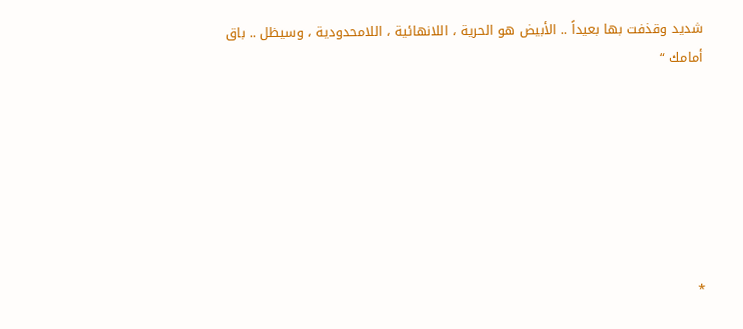شديد وقذفت بها بعيداً .. الأبيض هو الحرية ، اللانهائية ، اللامحدودية ، وسيظل .. باق أمامك “







*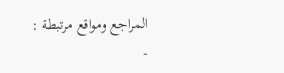المراجع ومواقع مرتبطة :
-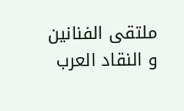ملتقى الفنانين و النقاد العرب